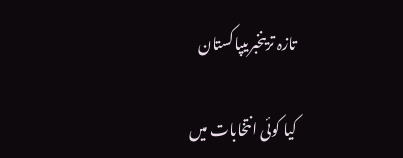تازہ ترینخبریںپاکستان

کیا کوئی انتخابات میں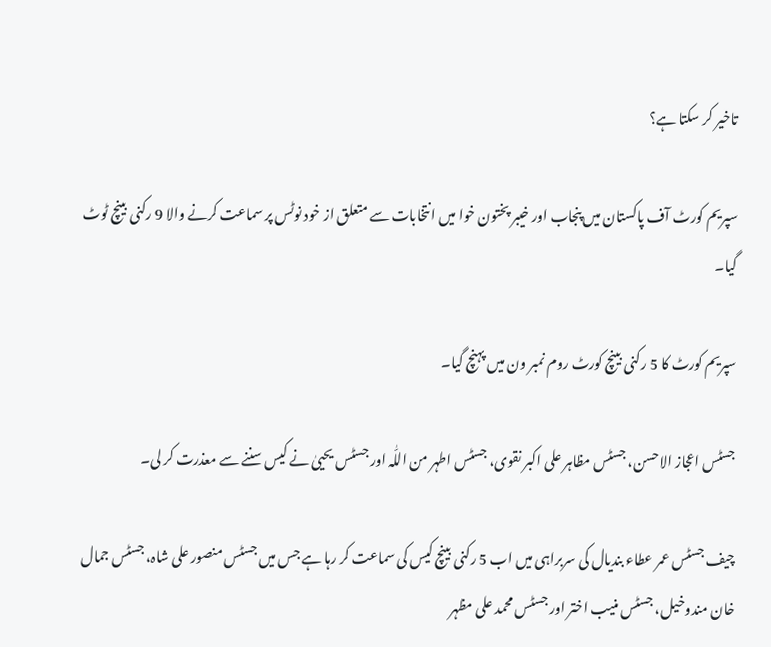تاخیر کر سکتا ہے؟

سپریم کورٹ آف پاکستان میں پنجاب اور خیبر پختون خوا میں انتخابات سے متعلق از خود نوٹس پر سماعت کرنے والا 9 رکنی بینچ ٹوٹ گیا۔

سپریم کورٹ کا 5 رکنی بینچ کورٹ روم نمبر ون میں پہنچ گیا۔

جسٹس اعجاز الاحسن، جسٹس مظاہر علی اکبر نقوی، جسٹس اطہر من اللّٰہ اور جسٹس یحییٰ نے کیس سننے سے معذرت کر لی۔

چیف جسٹس عمر عطاء بندیال کی سربراہی میں اب 5 رکنی بینچ کیس کی سماعت کر رہا ہے جس میں جسٹس منصور علی شاہ، جسٹس جمال خان مندوخیل، جسٹس منیب اختر اور جسٹس محمد علی مظہر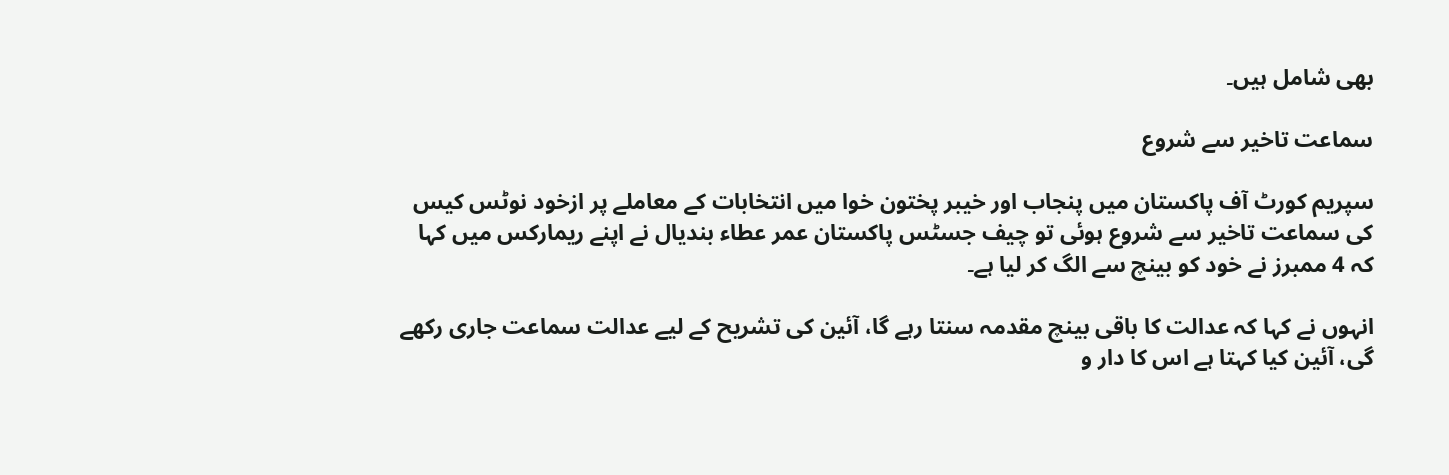بھی شامل ہیں۔

سماعت تاخیر سے شروع

سپریم کورٹ آف پاکستان میں پنجاب اور خیبر پختون خوا میں انتخابات کے معاملے پر ازخود نوٹس کیس کی سماعت تاخیر سے شروع ہوئی تو چیف جسٹس پاکستان عمر عطاء بندیال نے اپنے ریمارکس میں کہا کہ 4 ممبرز نے خود کو بینچ سے الگ کر لیا ہے۔

انہوں نے کہا کہ عدالت کا باقی بینچ مقدمہ سنتا رہے گا، آئین کی تشریح کے لیے عدالت سماعت جاری رکھے گی، آئین کیا کہتا ہے اس کا دار و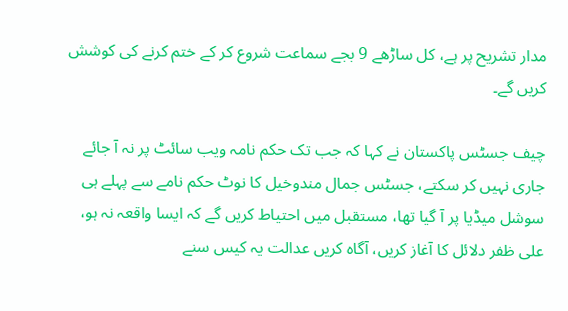مدار تشریح پر ہے، کل ساڑھے 9 بجے سماعت شروع کر کے ختم کرنے کی کوشش کریں گے۔

چیف جسٹس پاکستان نے کہا کہ جب تک حکم نامہ ویب سائٹ پر نہ آ جائے جاری نہیں کر سکتے، جسٹس جمال مندوخیل کا نوٹ حکم نامے سے پہلے ہی سوشل میڈیا پر آ گیا تھا، مستقبل میں احتیاط کریں گے کہ ایسا واقعہ نہ ہو، علی ظفر دلائل کا آغاز کریں، آگاہ کریں عدالت یہ کیس سنے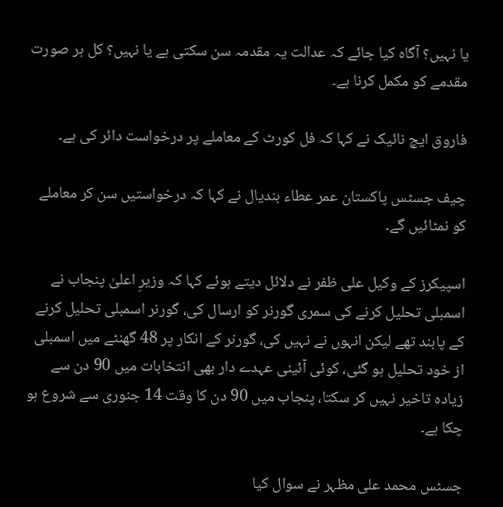یا نہیں؟ آگاہ کیا جائے کہ عدالت یہ مقدمہ سن سکتی ہے یا نہیں؟ کل ہر صورت مقدمے کو مکمل کرنا ہے۔

فاروق ایچ نائیک نے کہا کہ فل کورٹ کے معاملے پر درخواست دائر کی ہے۔

چیف جسٹس پاکستان عمر عطاء بندیال نے کہا کہ درخواستیں سن کر معاملے کو نمٹائیں گے۔

اسپیکرز کے وکیل علی ظفر نے دلائل دیتے ہوئے کہا کہ وزیرِ اعلیٰ پنجاب نے اسمبلی تحلیل کرنے کی سمری گورنر کو ارسال کی، گورنر اسمبلی تحلیل کرنے کے پابند تھے لیکن انہوں نے نہیں کی، گورنر کے انکار پر 48 گھنٹے میں اسمبلی از خود تحلیل ہو گئی، کوئی آئینی عہدے دار بھی انتخابات میں 90 دن سے زیادہ تاخیر نہیں کر سکتا، پنجاب میں 90 دن کا وقت 14 جنوری سے شروع ہو چکا ہے۔

جسٹس محمد علی مظہر نے سوال کیا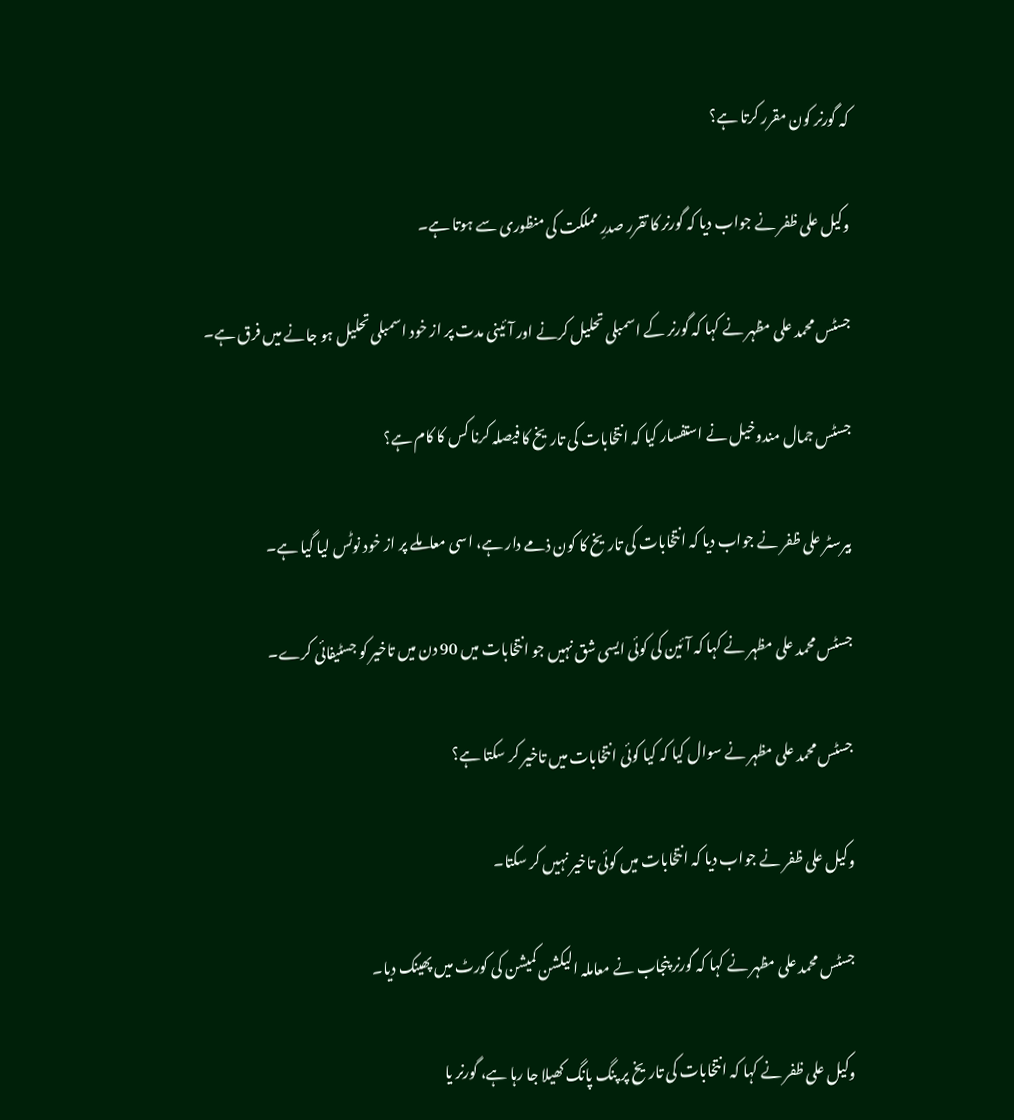کہ گورنر کون مقرر کرتا ہے؟

وکیل علی ظفر نے جواب دیا کہ گورنر کا تقرر صدرِ مملکت کی منظوری سے ہوتا ہے۔

جسٹس محمد علی مظہر نے کہا کہ گورنر کے اسمبلی تحلیل کرنے اور آئینی مدت پر از خود اسمبلی تحلیل ہو جانے میں فرق ہے۔

جسٹس جمال مندوخیل نے استفسار کیا کہ انتخابات کی تاریخ کا فیصلہ کرنا کس کا کام ہے؟

بیرسٹر علی ظفر نے جواب دیا کہ انتخابات کی تاریخ کا کون ذمے دار ہے، اسی معاملے پر از خود نوٹس لیا گیا ہے۔

جسٹس محمد علی مظہر نے کہا کہ آئین کی کوئی ایسی شق نہیں جو انتخابات میں 90 دن میں تاخیر کو جسٹیفائی کرے۔

جسٹس محمد علی مظہر نے سوال کیا کہ کیا کوئی انتخابات میں تاخیر کر سکتا ہے؟

وکیل علی ظفر نے جواب دیا کہ انتخابات میں کوئی تاخیر نہیں کر سکتا۔

جسٹس محمد علی مظہر نے کہا کہ گورنر پنجاب نے معاملہ الیکشن کمیشن کی کورٹ میں پھینک دیا۔

وکیل علی ظفر نے کہا کہ انتخابات کی تاریخ پر پنگ پانگ کھیلا جا رہا ہے، گورنر یا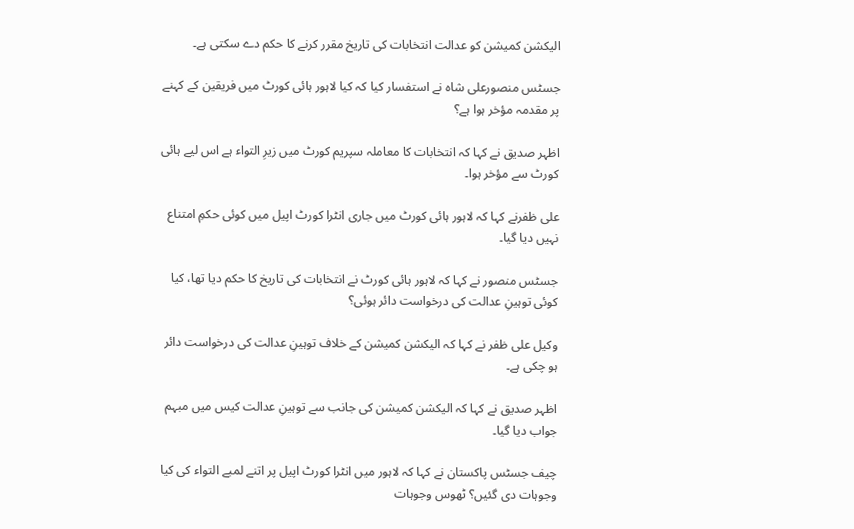الیکشن کمیشن کو عدالت انتخابات کی تاریخ مقرر کرنے کا حکم دے سکتی ہے۔

جسٹس منصورعلی شاہ نے استفسار کیا کہ کیا لاہور ہائی کورٹ میں فریقین کے کہنے پر مقدمہ مؤخر ہوا ہے؟

اظہر صدیق نے کہا کہ انتخابات کا معاملہ سپریم کورٹ میں زیرِ التواء ہے اس لیے ہائی کورٹ سے مؤخر ہوا۔

علی ظفرنے کہا کہ لاہور ہائی کورٹ میں جاری انٹرا کورٹ اپیل میں کوئی حکمِ امتناع نہیں دیا گیا۔

جسٹس منصور نے کہا کہ لاہور ہائی کورٹ نے انتخابات کی تاریخ کا حکم دیا تھا، کیا کوئی توہینِ عدالت کی درخواست دائر ہوئی؟

وکیل علی ظفر نے کہا کہ الیکشن کمیشن کے خلاف توہینِ عدالت کی درخواست دائر ہو چکی ہے۔

اظہر صدیق نے کہا کہ الیکشن کمیشن کی جانب سے توہینِ عدالت کیس میں مبہم جواب دیا گیا۔

چیف جسٹس پاکستان نے کہا کہ لاہور میں انٹرا کورٹ اپیل پر اتنے لمبے التواء کی کیا وجوہات دی گئیں؟ ٹھوس وجوہات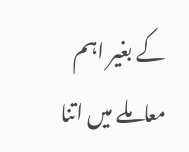کے بغیر اہم معاملے میں اتنا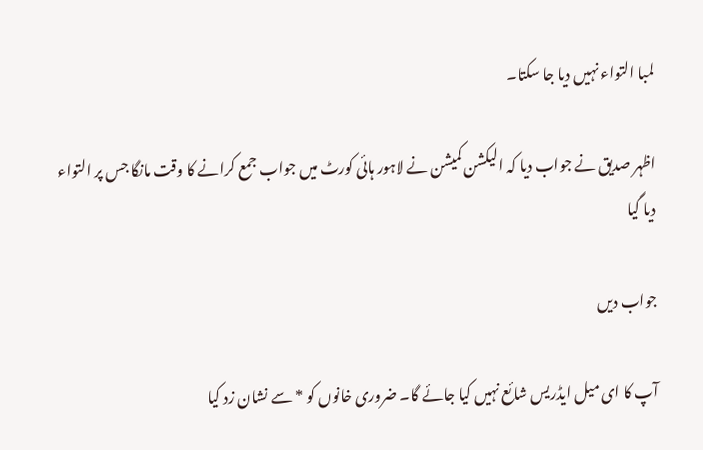لمبا التواء نہیں دیا جا سکتا۔

اظہر صدیق نے جواب دیا کہ الیکشن کمیشن نے لاہور ہائی کورٹ میں جواب جمع کرانے کا وقت مانگا جس پر التواء دیا گیا

جواب دیں

آپ کا ای میل ایڈریس شائع نہیں کیا جائے گا۔ ضروری خانوں کو * سے نشان زد کیا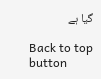گیا ہے

Back to top button